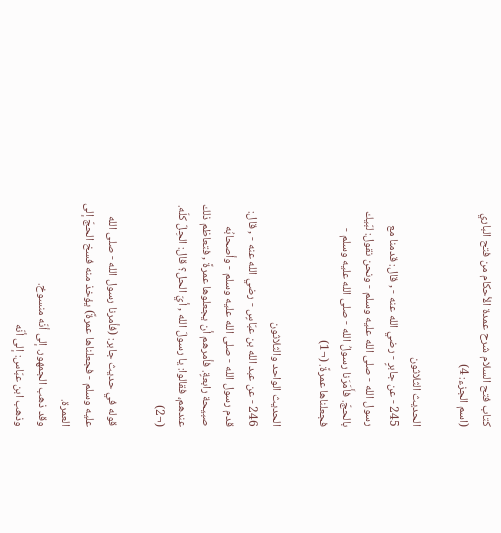كتاب فتح السلام شرح عمدة الأحكام من فتح الباري (اسم الجزء: 4)

الحديث الثلاثون
245 - عن جابرٍ - رضي الله عنه - , قال: قدمنا مع رسول الله - صلى الله عليه وسلم - ونحن نقول: لبّيك بالحجّ. فأَمَرَنا رسولُ الله - صلى الله عليه وسلم - فجعلناها عمرةً. (¬1)

الحديث الواحد والثلاثون
246 - عن عبد الله بن عبّاسٍ - رضي الله عنه - , قال: قدم رسول الله - صلى الله عليه وسلم - وأصحابُه صبيحة رابعةٍ. فأمرهم أن يجعلوها عمرةً , فتعاظم ذلك عندهم، فقالوا: يا رسولَ الله , أيّ الحل؟ قال: الحِلّ كلّه. (¬2)

قوله في حديث جابر: (فأمرنا رسول الله - صلى الله عليه وسلم - فجعلناها عمرةً) يؤخذ منه فسخ الحجّ إلى العمرة.
وقد ذهب الجمهور. إلى أنّه منسوخ.
وذهب ابن عبّاس: إلى أنّه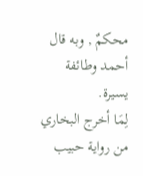محكمٌ , وبه قال أحمد وطائفة يسيرة.
لِمَا أخرج البخاري من رواية حبيب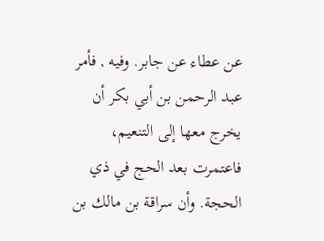عن عطاء عن جابر. وفيه , فأمر عبد الرحمن بن أبي بكر أن يخرج معها إلى التنعيم، فاعتمرت بعد الحج في ذي الحجة. وأن سراقة بن مالك بن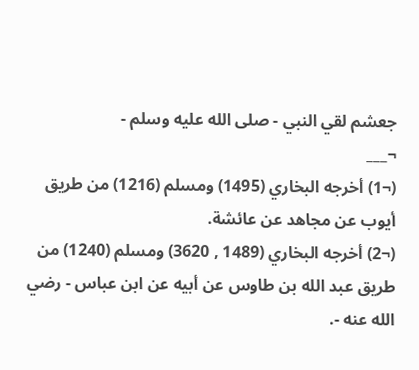جعشم لقي النبي - صلى الله عليه وسلم -
¬___
(¬1) أخرجه البخاري (1495) ومسلم (1216) من طريق أيوب عن مجاهد عن عائشة.
(¬2) أخرجه البخاري (1489 , 3620) ومسلم (1240) من طريق عبد الله بن طاوس عن أبيه عن ابن عباس - رضي الله عنه -.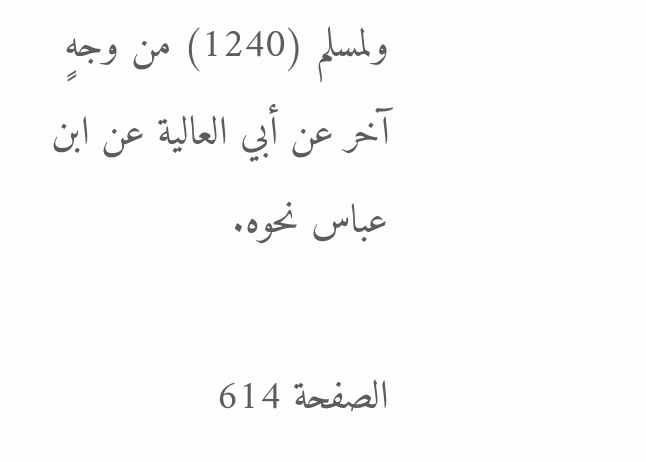ولمسلم (1240) من وجهٍ آخر عن أبي العالية عن ابن عباس نحوه.

الصفحة 614